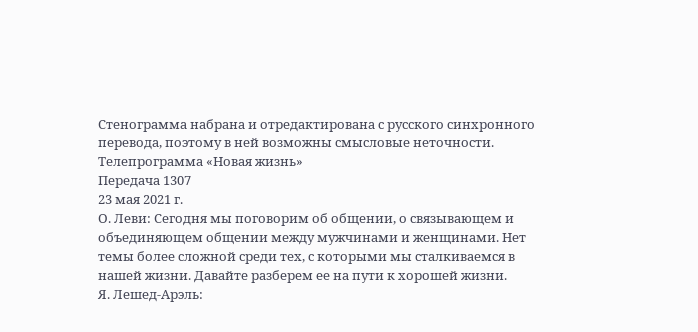Стенограмма набрана и отредактирована с русского синхронного перевода, поэтому в ней возможны смысловые неточности.
Телепрограмма «Новая жизнь»
Передача 1307
23 мая 2021 г.
О. Леви: Сегодня мы поговорим об общении, о связывающем и объединяющем общении между мужчинами и женщинами. Нет темы более сложной среди тех, с которыми мы сталкиваемся в нашей жизни. Давайте разберем ее на пути к хорошей жизни.
Я. Лешед-Арэль: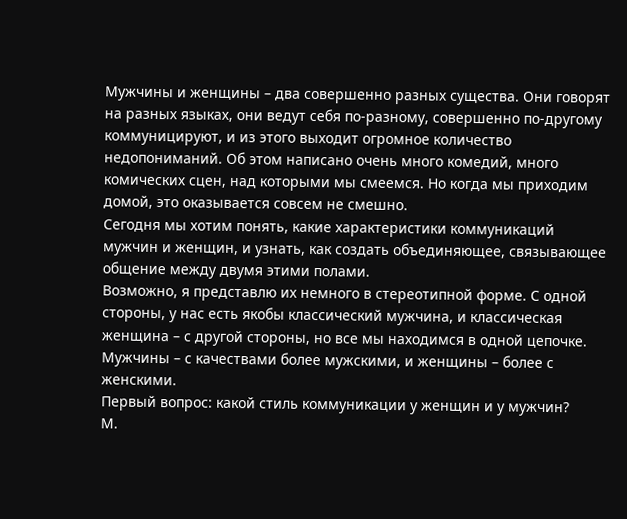Мужчины и женщины – два совершенно разных существа. Они говорят на разных языках, они ведут себя по-разному, совершенно по-другому коммуницируют, и из этого выходит огромное количество недопониманий. Об этом написано очень много комедий, много комических сцен, над которыми мы смеемся. Но когда мы приходим домой, это оказывается совсем не смешно.
Сегодня мы хотим понять, какие характеристики коммуникаций мужчин и женщин, и узнать, как создать объединяющее, связывающее общение между двумя этими полами.
Возможно, я представлю их немного в стереотипной форме. С одной стороны, у нас есть якобы классический мужчина, и классическая женщина – с другой стороны, но все мы находимся в одной цепочке. Мужчины – с качествами более мужскими, и женщины – более с женскими.
Первый вопрос: какой стиль коммуникации у женщин и у мужчин?
М.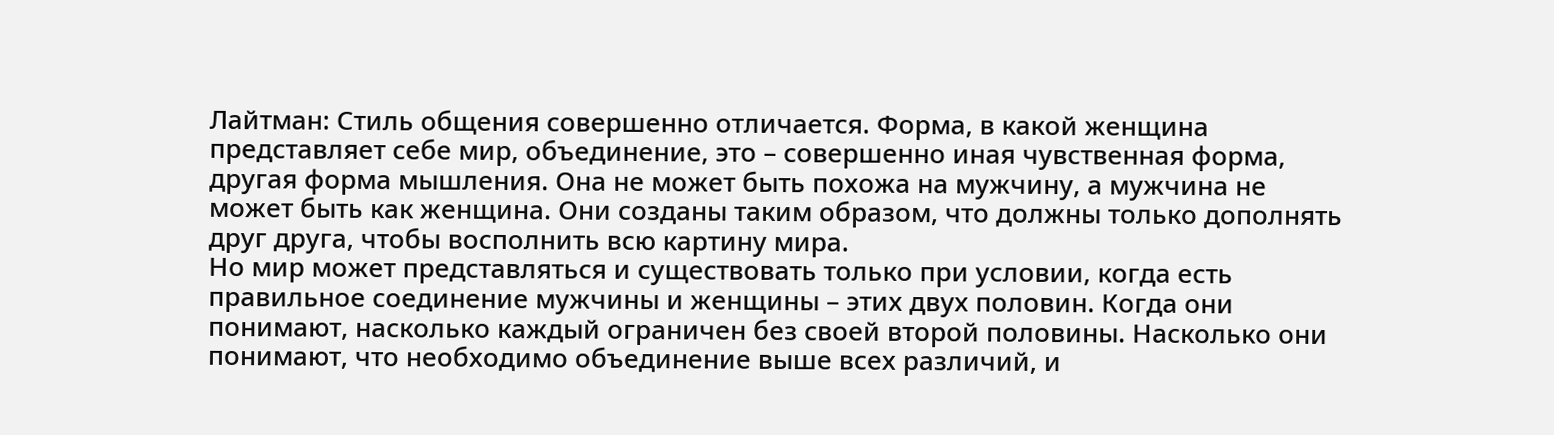Лайтман: Стиль общения совершенно отличается. Форма, в какой женщина представляет себе мир, объединение, это – совершенно иная чувственная форма, другая форма мышления. Она не может быть похожа на мужчину, а мужчина не может быть как женщина. Они созданы таким образом, что должны только дополнять друг друга, чтобы восполнить всю картину мира.
Но мир может представляться и существовать только при условии, когда есть правильное соединение мужчины и женщины – этих двух половин. Когда они понимают, насколько каждый ограничен без своей второй половины. Насколько они понимают, что необходимо объединение выше всех различий, и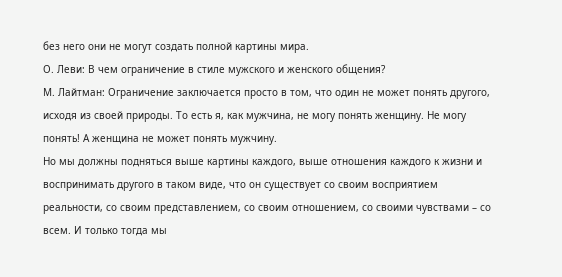без него они не могут создать полной картины мира.
О. Леви: В чем ограничение в стиле мужского и женского общения?
М. Лайтман: Ограничение заключается просто в том, что один не может понять другого, исходя из своей природы. То есть я, как мужчина, не могу понять женщину. Не могу понять! А женщина не может понять мужчину.
Но мы должны подняться выше картины каждого, выше отношения каждого к жизни и воспринимать другого в таком виде, что он существует со своим восприятием реальности, со своим представлением, со своим отношением, со своими чувствами – со всем. И только тогда мы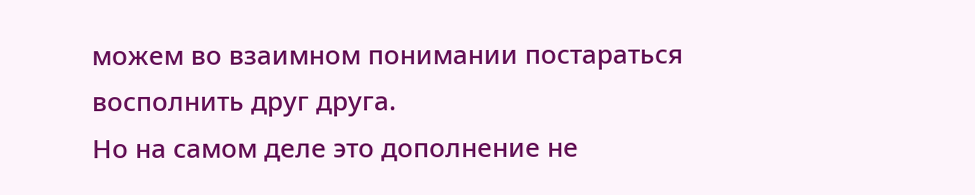можем во взаимном понимании постараться восполнить друг друга.
Но на самом деле это дополнение не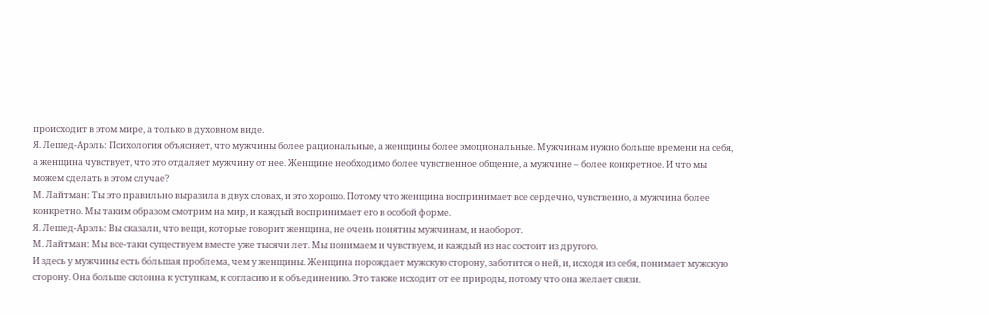происходит в этом мире, а только в духовном виде.
Я. Лешед-Арэль: Психология объясняет, что мужчины более рациональные, а женщины более эмоциональные. Мужчинам нужно больше времени на себя, а женщина чувствует, что это отдаляет мужчину от нее. Женщине необходимо более чувственное общение, а мужчине – более конкретное. И что мы можем сделать в этом случае?
М. Лайтман: Ты это правильно выразила в двух словах, и это хорошо. Потому что женщина воспринимает все сердечно, чувственно, а мужчина более конкретно. Мы таким образом смотрим на мир, и каждый воспринимает его в особой форме.
Я. Лешед-Арэль: Вы сказали, что вещи, которые говорит женщина, не очень понятны мужчинам, и наоборот.
М. Лайтман: Мы все-таки существуем вместе уже тысячи лет. Мы понимаем и чувствуем, и каждый из нас состоит из другого.
И здесь у мужчины есть бо́льшая проблема, чем у женщины. Женщина порождает мужскую сторону, заботится о ней, и, исходя из себя, понимает мужскую сторону. Она больше склонна к уступкам, к согласию и к объединению. Это также исходит от ее природы, потому что она желает связи.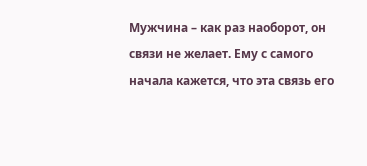Мужчина – как раз наоборот, он связи не желает. Ему с самого начала кажется, что эта связь его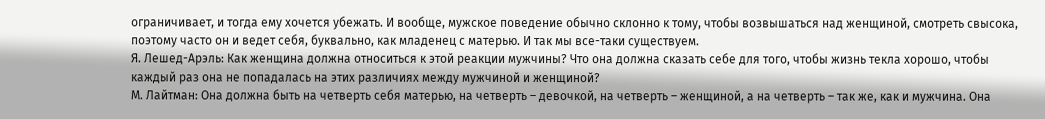ограничивает, и тогда ему хочется убежать. И вообще, мужское поведение обычно склонно к тому, чтобы возвышаться над женщиной, смотреть свысока, поэтому часто он и ведет себя, буквально, как младенец с матерью. И так мы все-таки существуем.
Я. Лешед-Арэль: Как женщина должна относиться к этой реакции мужчины? Что она должна сказать себе для того, чтобы жизнь текла хорошо, чтобы каждый раз она не попадалась на этих различиях между мужчиной и женщиной?
М. Лайтман: Она должна быть на четверть себя матерью, на четверть – девочкой, на четверть – женщиной, а на четверть – так же, как и мужчина. Она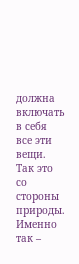должна включать в себя все эти вещи. Так это со стороны природы. Именно так –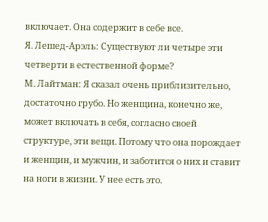включает. Она содержит в себе все.
Я. Лешед-Арэль: Существуют ли четыре эти четверти в естественной форме?
М. Лайтман: Я сказал очень приблизительно, достаточно грубо. Но женщина, конечно же, может включать в себя, согласно своей структуре, эти вещи. Потому что она порождает и женщин, и мужчин, и заботится о них и ставит на ноги в жизни. У нее есть это.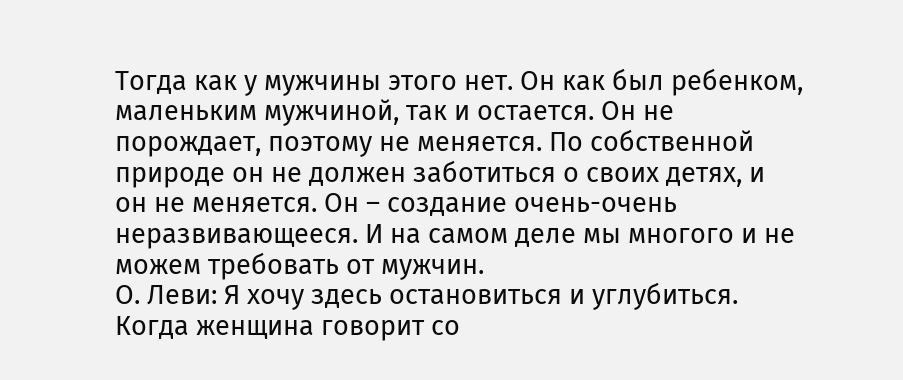Тогда как у мужчины этого нет. Он как был ребенком, маленьким мужчиной, так и остается. Он не порождает, поэтому не меняется. По собственной природе он не должен заботиться о своих детях, и он не меняется. Он – создание очень-очень неразвивающееся. И на самом деле мы многого и не можем требовать от мужчин.
О. Леви: Я хочу здесь остановиться и углубиться. Когда женщина говорит со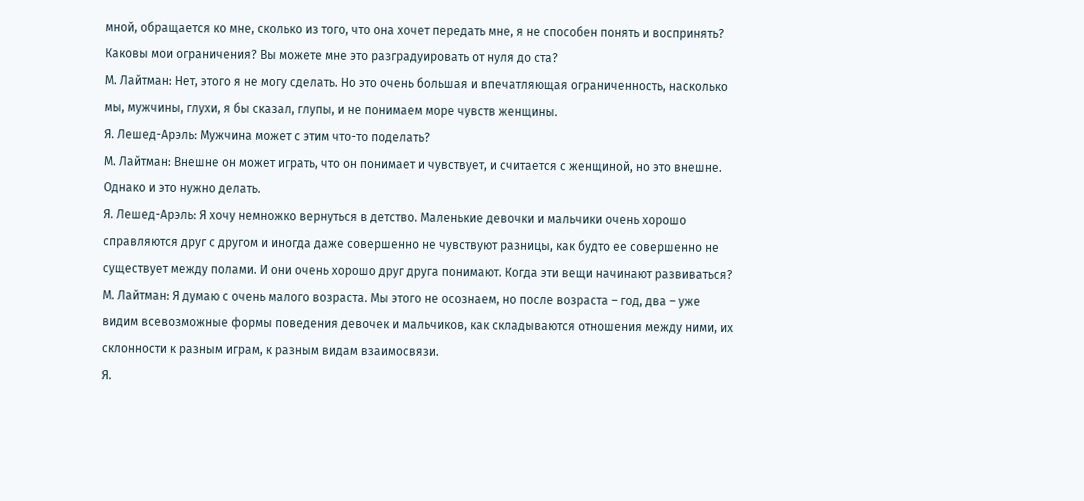мной, обращается ко мне, сколько из того, что она хочет передать мне, я не способен понять и воспринять? Каковы мои ограничения? Вы можете мне это разградуировать от нуля до ста?
М. Лайтман: Нет, этого я не могу сделать. Но это очень большая и впечатляющая ограниченность, насколько мы, мужчины, глухи, я бы сказал, глупы, и не понимаем море чувств женщины.
Я. Лешед-Арэль: Мужчина может с этим что-то поделать?
М. Лайтман: Внешне он может играть, что он понимает и чувствует, и считается с женщиной, но это внешне. Однако и это нужно делать.
Я. Лешед-Арэль: Я хочу немножко вернуться в детство. Маленькие девочки и мальчики очень хорошо справляются друг с другом и иногда даже совершенно не чувствуют разницы, как будто ее совершенно не существует между полами. И они очень хорошо друг друга понимают. Когда эти вещи начинают развиваться?
М. Лайтман: Я думаю с очень малого возраста. Мы этого не осознаем, но после возраста – год, два – уже видим всевозможные формы поведения девочек и мальчиков, как складываются отношения между ними, их склонности к разным играм, к разным видам взаимосвязи.
Я.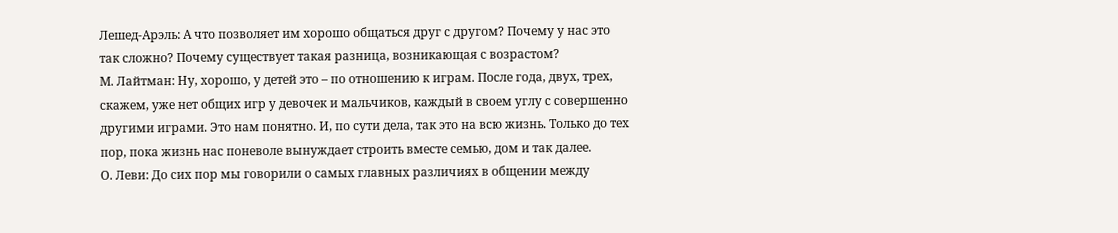Лешед-Арэль: А что позволяет им хорошо общаться друг с другом? Почему у нас это так сложно? Почему существует такая разница, возникающая с возрастом?
М. Лайтман: Ну, хорошо, у детей это – по отношению к играм. После года, двух, трех, скажем, уже нет общих игр у девочек и мальчиков, каждый в своем углу с совершенно другими играми. Это нам понятно. И, по сути дела, так это на всю жизнь. Только до тех пор, пока жизнь нас поневоле вынуждает строить вместе семью, дом и так далее.
О. Леви: До сих пор мы говорили о самых главных различиях в общении между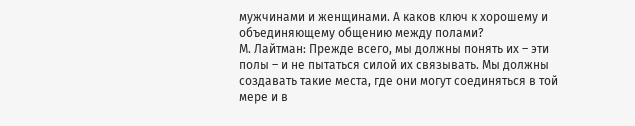мужчинами и женщинами. А каков ключ к хорошему и объединяющему общению между полами?
М. Лайтман: Прежде всего, мы должны понять их – эти полы – и не пытаться силой их связывать. Мы должны создавать такие места, где они могут соединяться в той мере и в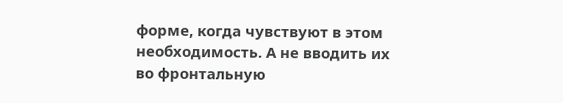форме, когда чувствуют в этом необходимость. А не вводить их во фронтальную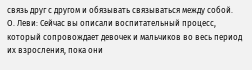связь друг с другом и обязывать связываться между собой.
О. Леви: Сейчас вы описали воспитательный процесс, который сопровождает девочек и мальчиков во весь период их взросления, пока они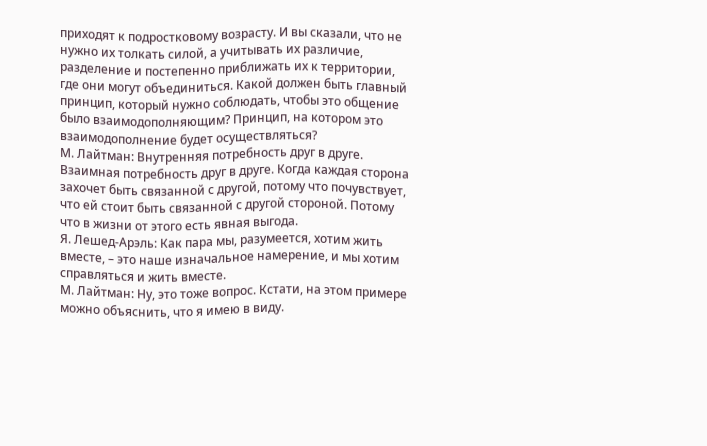приходят к подростковому возрасту. И вы сказали, что не нужно их толкать силой, а учитывать их различие, разделение и постепенно приближать их к территории, где они могут объединиться. Какой должен быть главный принцип, который нужно соблюдать, чтобы это общение было взаимодополняющим? Принцип, на котором это взаимодополнение будет осуществляться?
М. Лайтман: Внутренняя потребность друг в друге. Взаимная потребность друг в друге. Когда каждая сторона захочет быть связанной с другой, потому что почувствует, что ей стоит быть связанной с другой стороной. Потому что в жизни от этого есть явная выгода.
Я. Лешед-Арэль: Как пара мы, разумеется, хотим жить вместе, – это наше изначальное намерение, и мы хотим справляться и жить вместе.
М. Лайтман: Ну, это тоже вопрос. Кстати, на этом примере можно объяснить, что я имею в виду.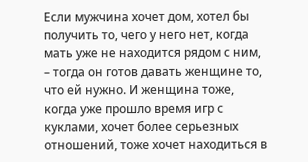Если мужчина хочет дом, хотел бы получить то, чего у него нет, когда мать уже не находится рядом с ним, – тогда он готов давать женщине то, что ей нужно. И женщина тоже, когда уже прошло время игр с куклами, хочет более серьезных отношений, тоже хочет находиться в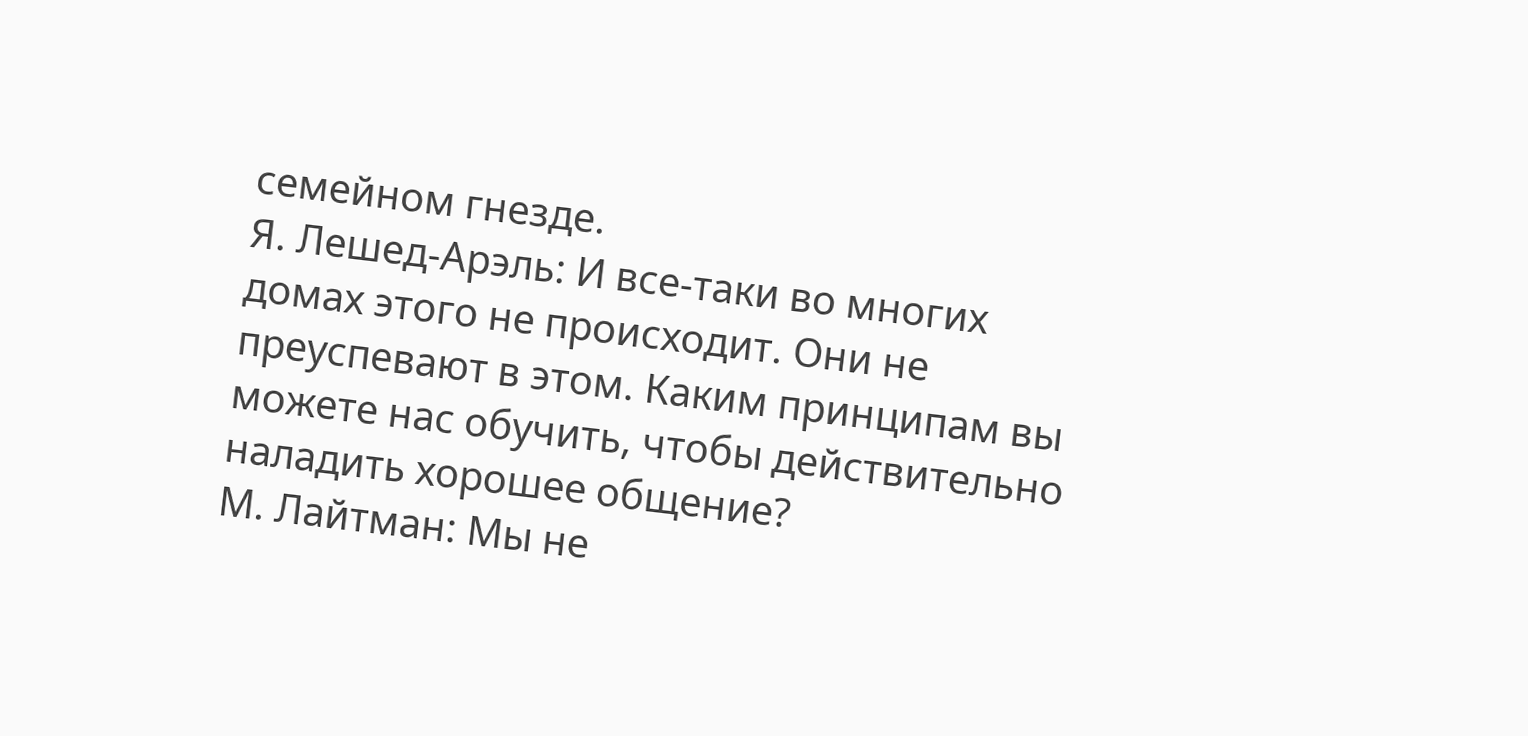семейном гнезде.
Я. Лешед-Арэль: И все-таки во многих домах этого не происходит. Они не преуспевают в этом. Каким принципам вы можете нас обучить, чтобы действительно наладить хорошее общение?
М. Лайтман: Мы не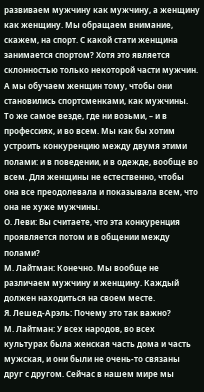развиваем мужчину как мужчину, а женщину как женщину. Мы обращаем внимание, скажем, на спорт. С какой стати женщина занимается спортом? Хотя это является склонностью только некоторой части мужчин. А мы обучаем женщин тому, чтобы они становились спортсменками, как мужчины.
То же самое везде, где ни возьми, – и в профессиях, и во всем. Мы как бы хотим устроить конкуренцию между двумя этими полами: и в поведении, и в одежде, вообще во всем. Для женщины не естественно, чтобы она все преодолевала и показывала всем, что она не хуже мужчины.
О. Леви: Вы считаете, что эта конкуренция проявляется потом и в общении между полами?
М. Лайтман: Конечно. Мы вообще не различаем мужчину и женщину. Каждый должен находиться на своем месте.
Я. Лешед-Арэль: Почему это так важно?
М. Лайтман: У всех народов, во всех культурах была женская часть дома и часть мужская, и они были не очень-то связаны друг с другом. Сейчас в нашем мире мы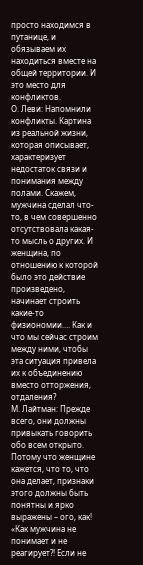просто находимся в путанице, и обязываем их находиться вместе на общей территории. И это место для конфликтов.
О. Леви: Напомнили конфликты. Картина из реальной жизни, которая описывает, характеризует недостаток связи и понимания между полами. Скажем, мужчина сделал что-то, в чем совершенно отсутствовала какая-то мысль о других. И женщина, по отношению к которой было это действие произведено, начинает строить какие-то физиономии…. Как и что мы сейчас строим между ними, чтобы эта ситуация привела их к объединению вместо отторжения, отдаления?
М. Лайтман: Прежде всего, они должны привыкать говорить обо всем открыто. Потому что женщине кажется, что то, что она делает, признаки этого должны быть понятны и ярко выражены – ого, как! «Как мужчина не понимает и не реагирует?! Если не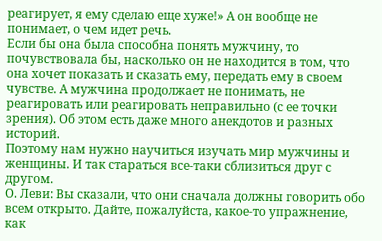реагирует, я ему сделаю еще хуже!» А он вообще не понимает, о чем идет речь.
Если бы она была способна понять мужчину, то почувствовала бы, насколько он не находится в том, что она хочет показать и сказать ему, передать ему в своем чувстве. А мужчина продолжает не понимать, не реагировать или реагировать неправильно (с ее точки зрения). Об этом есть даже много анекдотов и разных историй.
Поэтому нам нужно научиться изучать мир мужчины и женщины. И так стараться все-таки сблизиться друг с другом.
О. Леви: Вы сказали, что они сначала должны говорить обо всем открыто. Дайте, пожалуйста, какое-то упражнение, как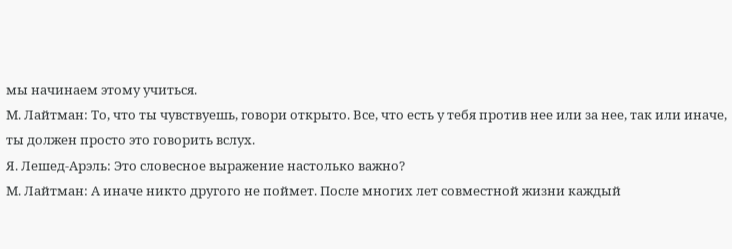мы начинаем этому учиться.
М. Лайтман: То, что ты чувствуешь, говори открыто. Все, что есть у тебя против нее или за нее, так или иначе, ты должен просто это говорить вслух.
Я. Лешед-Арэль: Это словесное выражение настолько важно?
М. Лайтман: А иначе никто другого не поймет. После многих лет совместной жизни каждый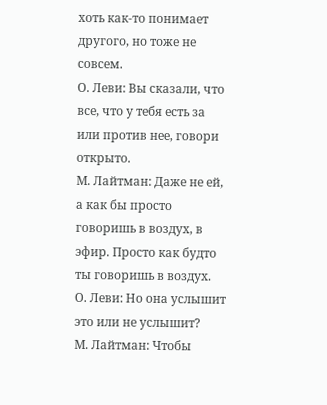хоть как-то понимает другого, но тоже не совсем.
О. Леви: Вы сказали, что все, что у тебя есть за или против нее, говори открыто.
М. Лайтман: Даже не ей, а как бы просто говоришь в воздух, в эфир. Просто как будто ты говоришь в воздух.
О. Леви: Но она услышит это или не услышит?
М. Лайтман: Чтобы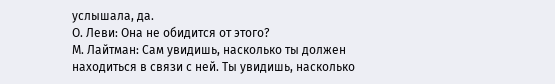услышала, да.
О. Леви: Она не обидится от этого?
М. Лайтман: Сам увидишь, насколько ты должен находиться в связи с ней. Ты увидишь, насколько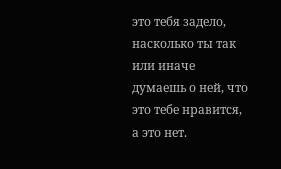это тебя задело, насколько ты так или иначе думаешь о ней, что это тебе нравится, а это нет.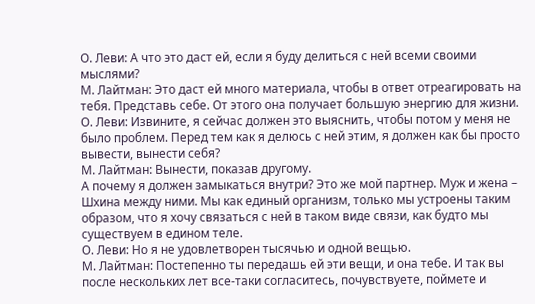О. Леви: А что это даст ей, если я буду делиться с ней всеми своими мыслями?
М. Лайтман: Это даст ей много материала, чтобы в ответ отреагировать на тебя. Представь себе. От этого она получает большую энергию для жизни.
О. Леви: Извините, я сейчас должен это выяснить, чтобы потом у меня не было проблем. Перед тем как я делюсь с ней этим, я должен как бы просто вывести, вынести себя?
М. Лайтман: Вынести, показав другому.
А почему я должен замыкаться внутри? Это же мой партнер. Муж и жена – Шхина между ними. Мы как единый организм, только мы устроены таким образом, что я хочу связаться с ней в таком виде связи, как будто мы существуем в едином теле.
О. Леви: Но я не удовлетворен тысячью и одной вещью.
М. Лайтман: Постепенно ты передашь ей эти вещи, и она тебе. И так вы после нескольких лет все-таки согласитесь, почувствуете, поймете и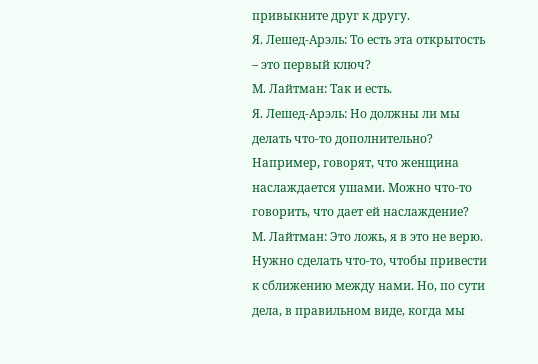привыкните друг к другу.
Я. Лешед-Арэль: То есть эта открытость – это первый ключ?
М. Лайтман: Так и есть.
Я. Лешед-Арэль: Но должны ли мы делать что-то дополнительно? Например, говорят, что женщина наслаждается ушами. Можно что-то говорить, что дает ей наслаждение?
М. Лайтман: Это ложь, я в это не верю. Нужно сделать что-то, чтобы привести к сближению между нами. Но, по сути дела, в правильном виде, когда мы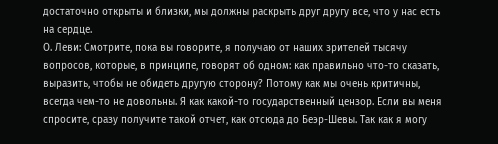достаточно открыты и близки, мы должны раскрыть друг другу все, что у нас есть на сердце.
О. Леви: Смотрите, пока вы говорите, я получаю от наших зрителей тысячу вопросов, которые, в принципе, говорят об одном: как правильно что-то сказать, выразить, чтобы не обидеть другую сторону? Потому как мы очень критичны, всегда чем-то не довольны. Я как какой-то государственный цензор. Если вы меня спросите, сразу получите такой отчет, как отсюда до Беэр-Шевы. Так как я могу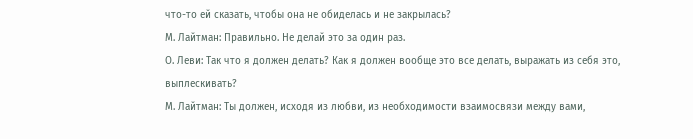что-то ей сказать, чтобы она не обиделась и не закрылась?
М. Лайтман: Правильно. Не делай это за один раз.
О. Леви: Так что я должен делать? Как я должен вообще это все делать, выражать из себя это, выплескивать?
М. Лайтман: Ты должен, исходя из любви, из необходимости взаимосвязи между вами,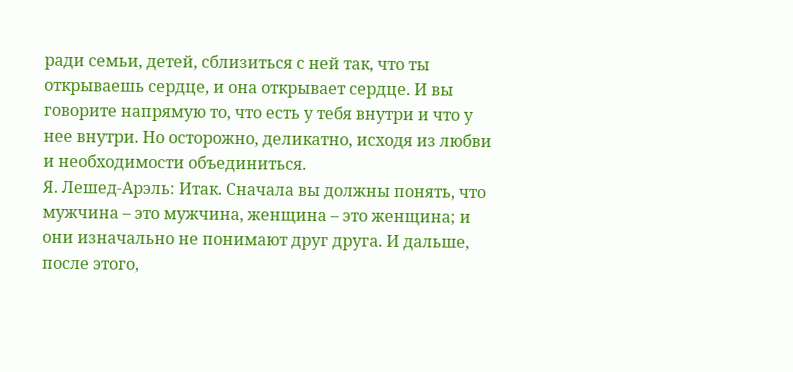ради семьи, детей, сблизиться с ней так, что ты открываешь сердце, и она открывает сердце. И вы говорите напрямую то, что есть у тебя внутри и что у нее внутри. Но осторожно, деликатно, исходя из любви и необходимости объединиться.
Я. Лешед-Арэль: Итак. Сначала вы должны понять, что мужчина – это мужчина, женщина – это женщина; и они изначально не понимают друг друга. И дальше, после этого,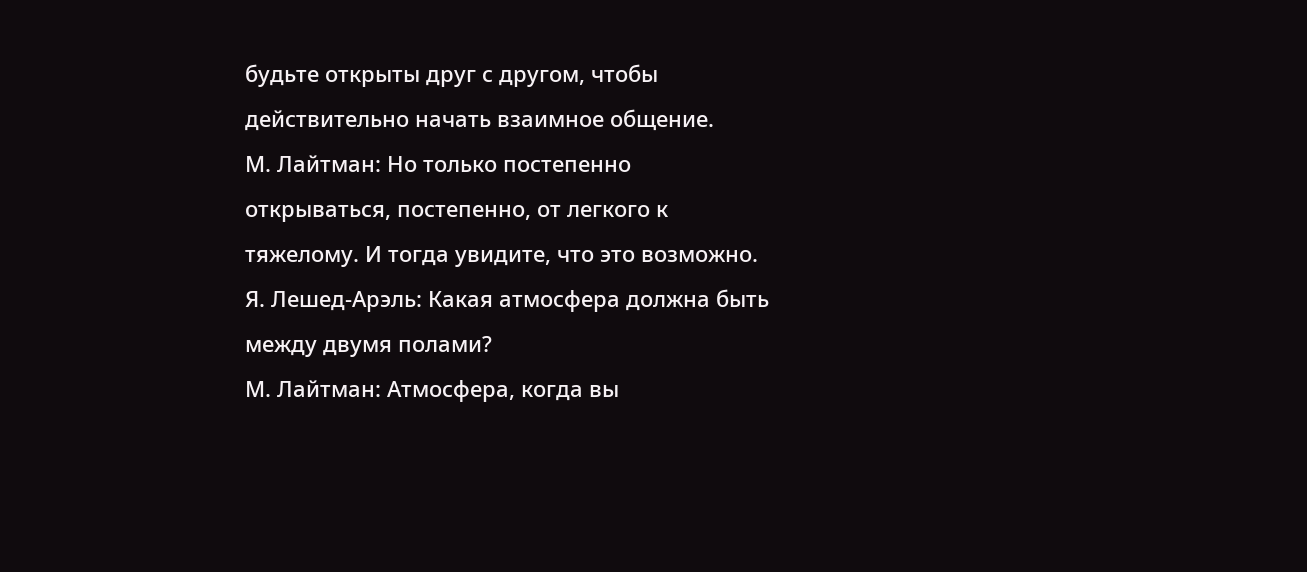будьте открыты друг с другом, чтобы действительно начать взаимное общение.
М. Лайтман: Но только постепенно открываться, постепенно, от легкого к тяжелому. И тогда увидите, что это возможно.
Я. Лешед-Арэль: Какая атмосфера должна быть между двумя полами?
М. Лайтман: Атмосфера, когда вы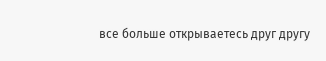все больше открываетесь друг другу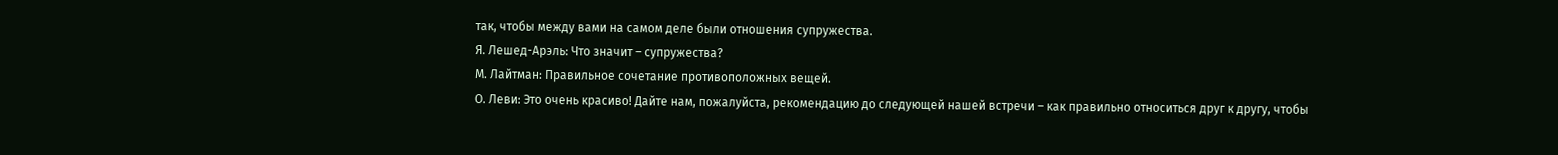так, чтобы между вами на самом деле были отношения супружества.
Я. Лешед-Арэль: Что значит – супружества?
М. Лайтман: Правильное сочетание противоположных вещей.
О. Леви: Это очень красиво! Дайте нам, пожалуйста, рекомендацию до следующей нашей встречи – как правильно относиться друг к другу, чтобы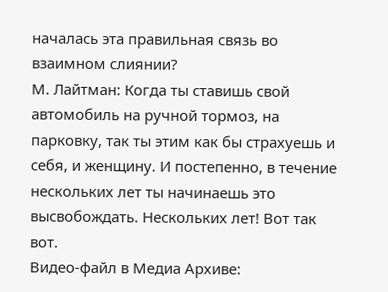началась эта правильная связь во взаимном слиянии?
М. Лайтман: Когда ты ставишь свой автомобиль на ручной тормоз, на парковку, так ты этим как бы страхуешь и себя, и женщину. И постепенно, в течение нескольких лет ты начинаешь это высвобождать. Нескольких лет! Вот так вот.
Видео-файл в Медиа Архиве: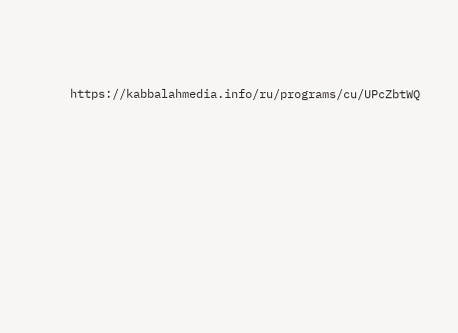https://kabbalahmedia.info/ru/programs/cu/UPcZbtWQ